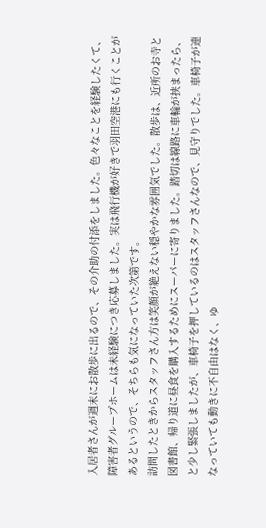入居者さんが週末にお散歩に出るので、その介助の付添をしました。色々なことを経験したくて、障害者グループホームは未経験につき応募しました。実は飛行機が好きで羽田空港にも行くことがあるというので、そちらも気になっていた次第です。
訪問したときからスタッフさん方は笑顔が絶えない穏やかな雰囲気でした。散歩は、近所のお寺と図書館、帰り道に昼食を購入するためにスーパーに寄りました。踏切は線路に車輪が挟まったら、と少し緊張しましたが、車椅子を押しているのはスタッフさんなので、見守りでした。車椅子が連なっていても動きに不自由はなく、ゆ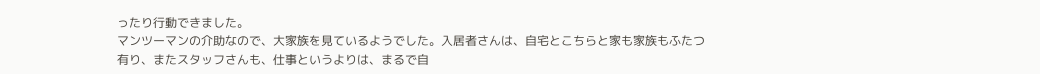ったり行動できました。
マンツーマンの介助なので、大家族を見ているようでした。入居者さんは、自宅とこちらと家も家族もふたつ有り、またスタッフさんも、仕事というよりは、まるで自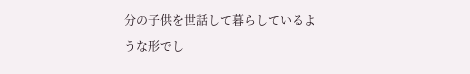分の子供を世話して暮らしているような形でし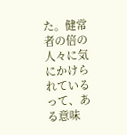た。健常者の倍の人々に気にかけられているって、ある意味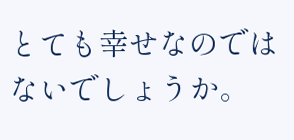とても幸せなのではないでしょうか。